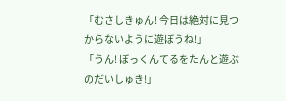「むさしきゅん! 今日は絶対に見つからないように遊ぼうね!」
「うん! ぼっくんてるをたんと遊ぶのだいしゅき!」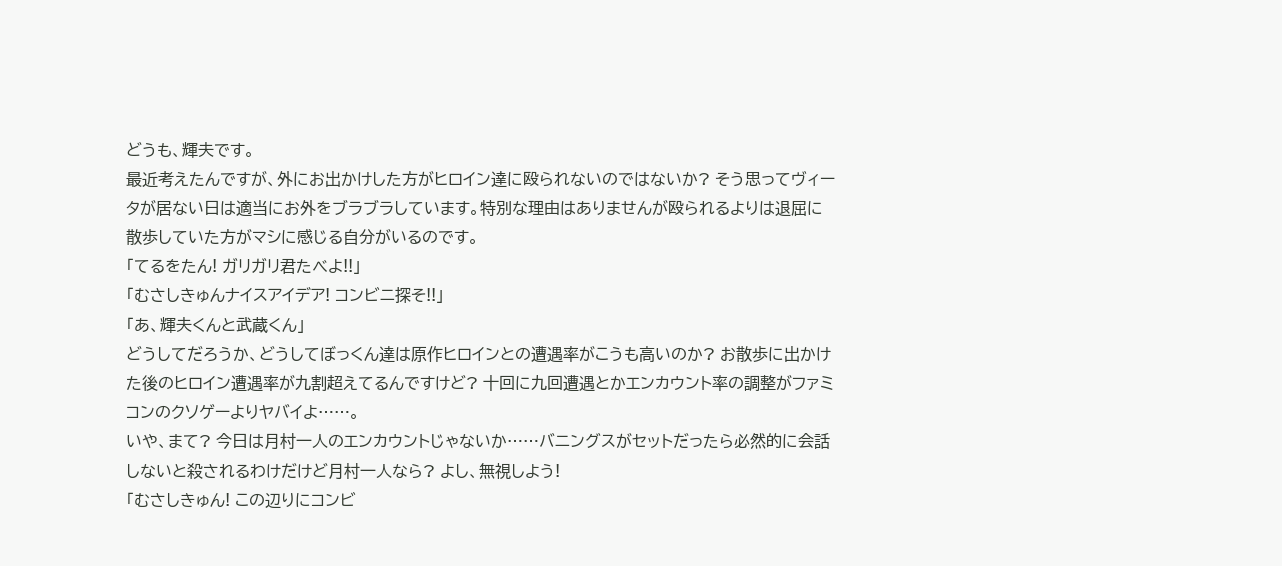どうも、輝夫です。
最近考えたんですが、外にお出かけした方がヒロイン達に殴られないのではないか? そう思ってヴィータが居ない日は適当にお外をブラブラしています。特別な理由はありませんが殴られるよりは退屈に散歩していた方がマシに感じる自分がいるのです。
「てるをたん! ガリガリ君たべよ!!」
「むさしきゅんナイスアイデア! コンビニ探そ!!」
「あ、輝夫くんと武蔵くん」
どうしてだろうか、どうしてぼっくん達は原作ヒロインとの遭遇率がこうも高いのか? お散歩に出かけた後のヒロイン遭遇率が九割超えてるんですけど? 十回に九回遭遇とかエンカウント率の調整がファミコンのクソゲーよりヤバイよ……。
いや、まて? 今日は月村一人のエンカウントじゃないか……バニングスがセットだったら必然的に会話しないと殺されるわけだけど月村一人なら? よし、無視しよう!
「むさしきゅん! この辺りにコンビ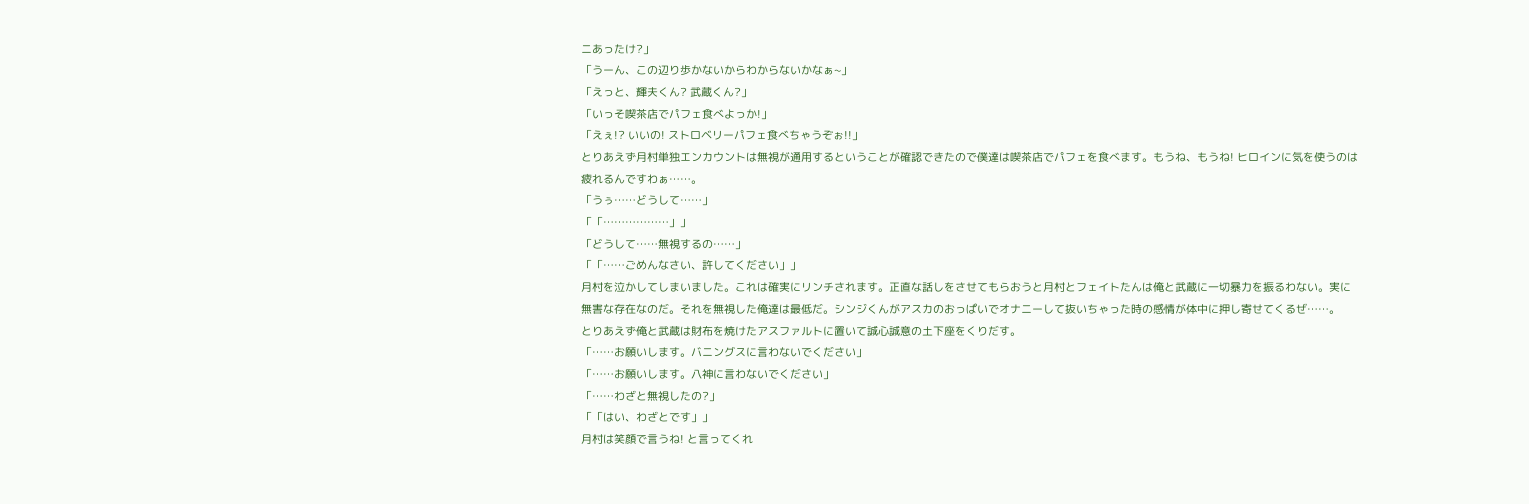ニあったけ?」
「うーん、この辺り歩かないからわからないかなぁ~」
「えっと、輝夫くん? 武蔵くん?」
「いっそ喫茶店でパフェ食べよっか!」
「えぇ!? いいの! ストロベリーパフェ食べちゃうぞぉ!!」
とりあえず月村単独エンカウントは無視が通用するということが確認できたので僕達は喫茶店でパフェを食べます。もうね、もうね! ヒロインに気を使うのは疲れるんですわぁ……。
「うぅ……どうして……」
「「………………」」
「どうして……無視するの……」
「「……ごめんなさい、許してください」」
月村を泣かしてしまいました。これは確実にリンチされます。正直な話しをさせてもらおうと月村とフェイトたんは俺と武蔵に一切暴力を振るわない。実に無害な存在なのだ。それを無視した俺達は最低だ。シンジくんがアスカのおっぱいでオナニーして抜いちゃった時の感情が体中に押し寄せてくるぜ……。
とりあえず俺と武蔵は財布を焼けたアスファルトに置いて誠心誠意の土下座をくりだす。
「……お願いします。バニングスに言わないでください」
「……お願いします。八神に言わないでください」
「……わざと無視したの?」
「「はい、わざとです」」
月村は笑顔で言うね! と言ってくれ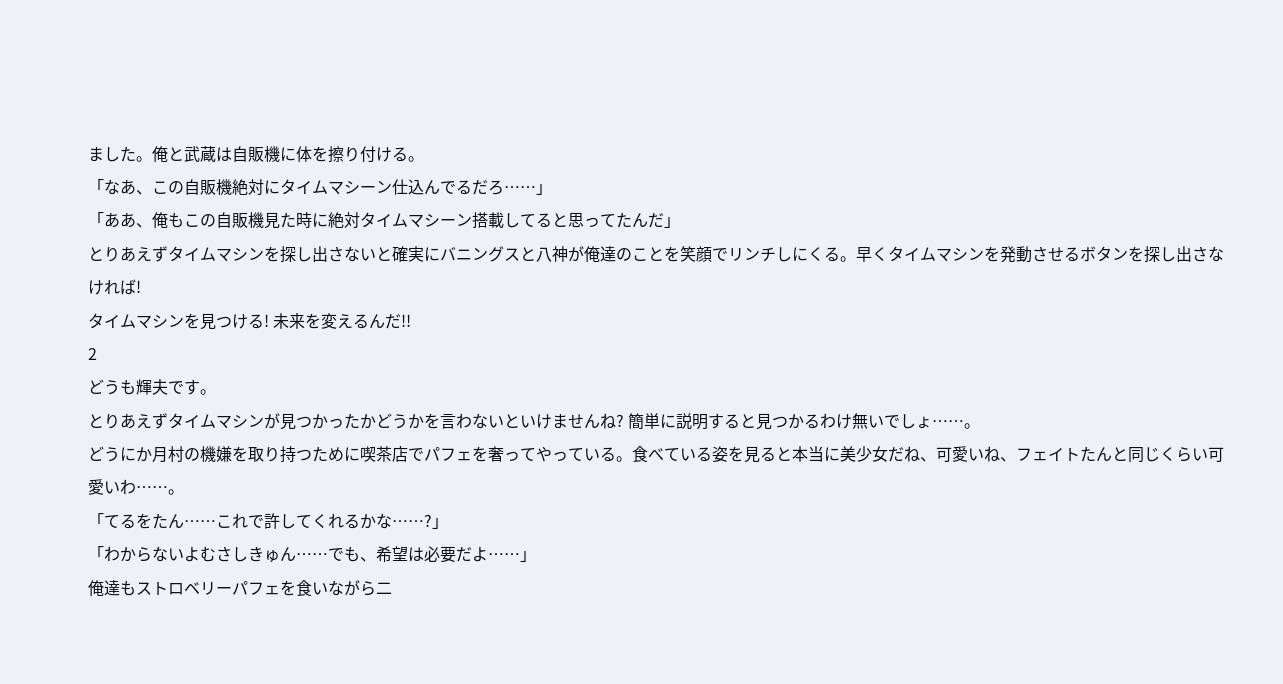ました。俺と武蔵は自販機に体を擦り付ける。
「なあ、この自販機絶対にタイムマシーン仕込んでるだろ……」
「ああ、俺もこの自販機見た時に絶対タイムマシーン搭載してると思ってたんだ」
とりあえずタイムマシンを探し出さないと確実にバニングスと八神が俺達のことを笑顔でリンチしにくる。早くタイムマシンを発動させるボタンを探し出さなければ!
タイムマシンを見つける! 未来を変えるんだ!!
2
どうも輝夫です。
とりあえずタイムマシンが見つかったかどうかを言わないといけませんね? 簡単に説明すると見つかるわけ無いでしょ……。
どうにか月村の機嫌を取り持つために喫茶店でパフェを奢ってやっている。食べている姿を見ると本当に美少女だね、可愛いね、フェイトたんと同じくらい可愛いわ……。
「てるをたん……これで許してくれるかな……?」
「わからないよむさしきゅん……でも、希望は必要だよ……」
俺達もストロベリーパフェを食いながら二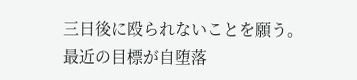三日後に殴られないことを願う。最近の目標が自堕落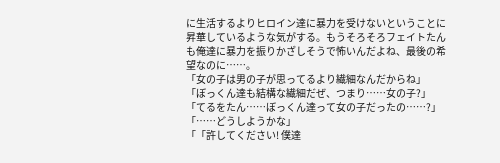に生活するよりヒロイン達に暴力を受けないということに昇華しているような気がする。もうそろそろフェイトたんも俺達に暴力を振りかざしそうで怖いんだよね、最後の希望なのに……。
「女の子は男の子が思ってるより繊細なんだからね」
「ぼっくん達も結構な繊細だぜ、つまり……女の子?」
「てるをたん……ぼっくん達って女の子だったの……?」
「……どうしようかな」
「「許してください! 僕達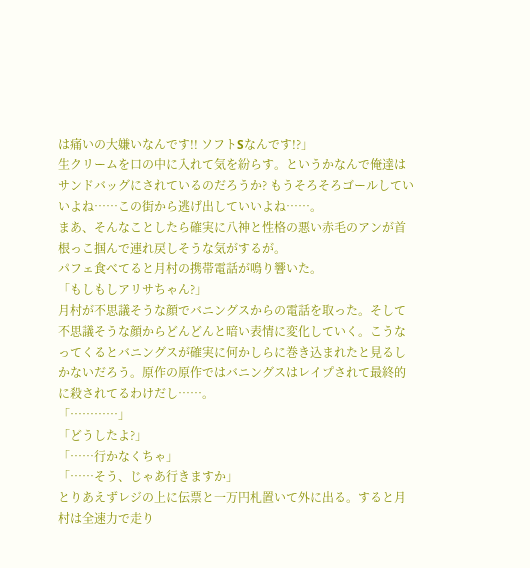は痛いの大嫌いなんです!! ソフトSなんです!?」
生クリームを口の中に入れて気を紛らす。というかなんで俺達はサンドバッグにされているのだろうか? もうそろそろゴールしていいよね……この街から逃げ出していいよね……。
まあ、そんなことしたら確実に八神と性格の悪い赤毛のアンが首根っこ掴んで連れ戻しそうな気がするが。
パフェ食べてると月村の携帯電話が鳴り響いた。
「もしもしアリサちゃん?」
月村が不思議そうな顔でバニングスからの電話を取った。そして不思議そうな顔からどんどんと暗い表情に変化していく。こうなってくるとバニングスが確実に何かしらに巻き込まれたと見るしかないだろう。原作の原作ではバニングスはレイプされて最終的に殺されてるわけだし……。
「…………」
「どうしたよ?」
「……行かなくちゃ」
「……そう、じゃあ行きますか」
とりあえずレジの上に伝票と一万円札置いて外に出る。すると月村は全速力で走り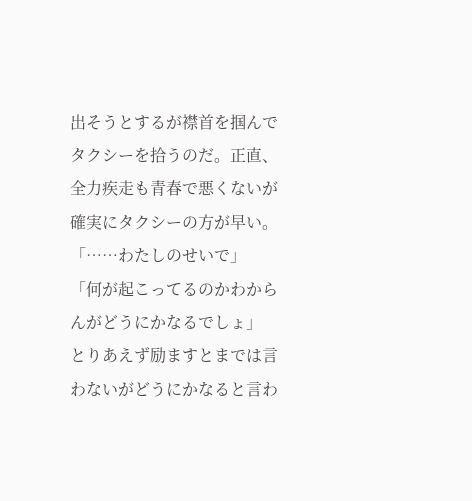出そうとするが襟首を掴んでタクシーを拾うのだ。正直、全力疾走も青春で悪くないが確実にタクシーの方が早い。
「……わたしのせいで」
「何が起こってるのかわからんがどうにかなるでしょ」
とりあえず励ますとまでは言わないがどうにかなると言わ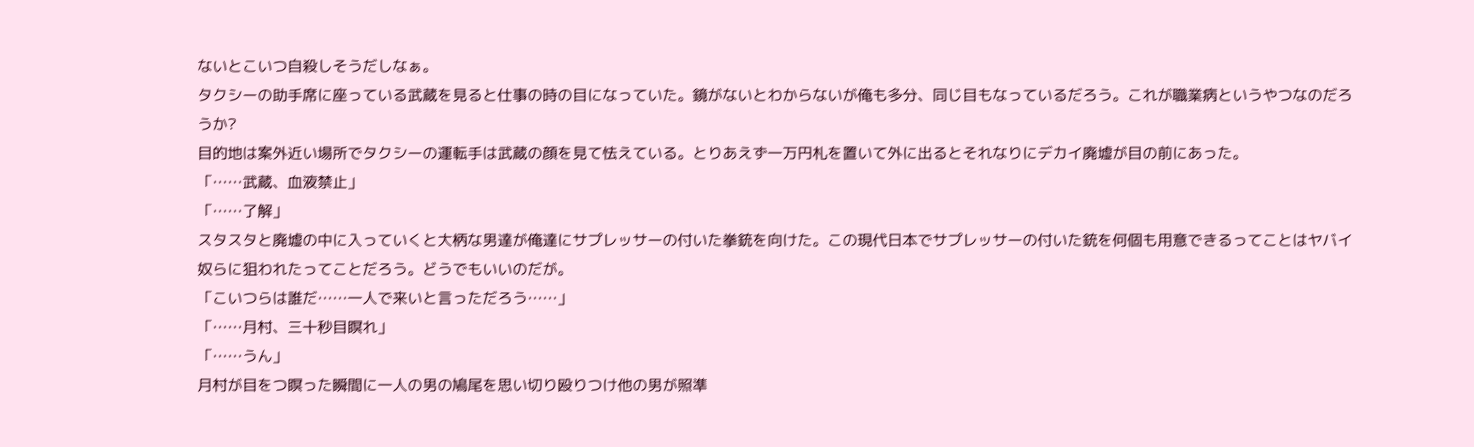ないとこいつ自殺しそうだしなぁ。
タクシーの助手席に座っている武蔵を見ると仕事の時の目になっていた。鏡がないとわからないが俺も多分、同じ目もなっているだろう。これが職業病というやつなのだろうか?
目的地は案外近い場所でタクシーの運転手は武蔵の顔を見て怯えている。とりあえず一万円札を置いて外に出るとそれなりにデカイ廃墟が目の前にあった。
「……武蔵、血液禁止」
「……了解」
スタスタと廃墟の中に入っていくと大柄な男達が俺達にサプレッサーの付いた拳銃を向けた。この現代日本でサプレッサーの付いた銃を何個も用意できるってことはヤバイ奴らに狙われたってことだろう。どうでもいいのだが。
「こいつらは誰だ……一人で来いと言っただろう……」
「……月村、三十秒目瞑れ」
「……うん」
月村が目をつ瞑った瞬間に一人の男の鳩尾を思い切り殴りつけ他の男が照準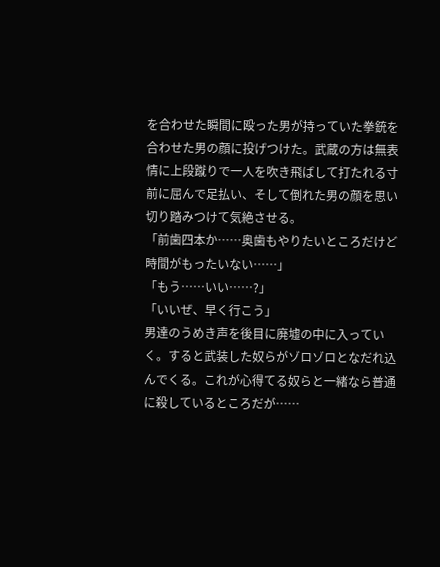を合わせた瞬間に殴った男が持っていた拳銃を合わせた男の顔に投げつけた。武蔵の方は無表情に上段蹴りで一人を吹き飛ばして打たれる寸前に屈んで足払い、そして倒れた男の顔を思い切り踏みつけて気絶させる。
「前歯四本か……奥歯もやりたいところだけど時間がもったいない……」
「もう……いい……?」
「いいぜ、早く行こう」
男達のうめき声を後目に廃墟の中に入っていく。すると武装した奴らがゾロゾロとなだれ込んでくる。これが心得てる奴らと一緒なら普通に殺しているところだが……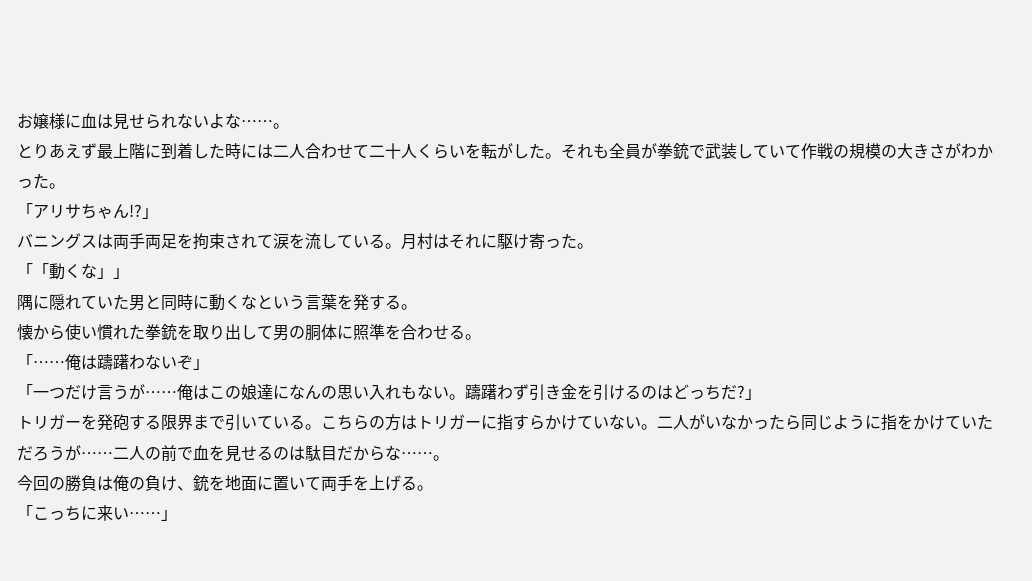お嬢様に血は見せられないよな……。
とりあえず最上階に到着した時には二人合わせて二十人くらいを転がした。それも全員が拳銃で武装していて作戦の規模の大きさがわかった。
「アリサちゃん!?」
バニングスは両手両足を拘束されて涙を流している。月村はそれに駆け寄った。
「「動くな」」
隅に隠れていた男と同時に動くなという言葉を発する。
懐から使い慣れた拳銃を取り出して男の胴体に照準を合わせる。
「……俺は躊躇わないぞ」
「一つだけ言うが……俺はこの娘達になんの思い入れもない。躊躇わず引き金を引けるのはどっちだ?」
トリガーを発砲する限界まで引いている。こちらの方はトリガーに指すらかけていない。二人がいなかったら同じように指をかけていただろうが……二人の前で血を見せるのは駄目だからな……。
今回の勝負は俺の負け、銃を地面に置いて両手を上げる。
「こっちに来い……」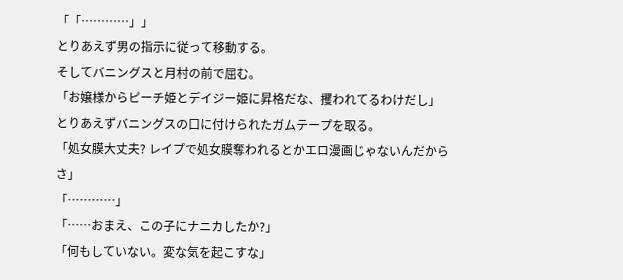「「…………」」
とりあえず男の指示に従って移動する。
そしてバニングスと月村の前で屈む。
「お嬢様からピーチ姫とデイジー姫に昇格だな、攫われてるわけだし」
とりあえずバニングスの口に付けられたガムテープを取る。
「処女膜大丈夫? レイプで処女膜奪われるとかエロ漫画じゃないんだからさ」
「…………」
「……おまえ、この子にナニカしたか?」
「何もしていない。変な気を起こすな」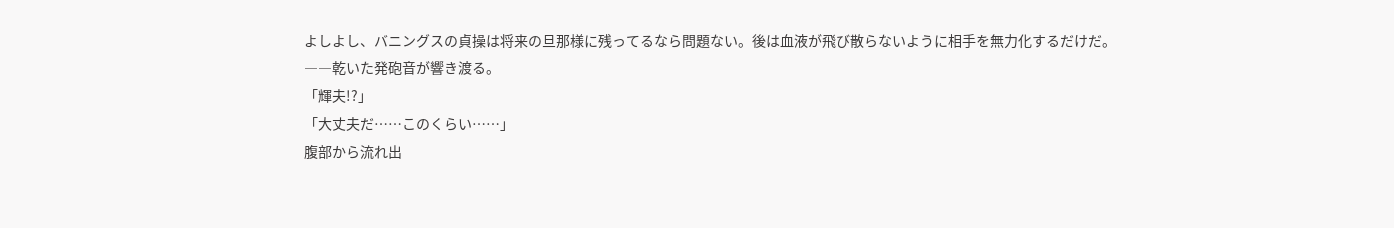よしよし、バニングスの貞操は将来の旦那様に残ってるなら問題ない。後は血液が飛び散らないように相手を無力化するだけだ。
――乾いた発砲音が響き渡る。
「輝夫!?」
「大丈夫だ……このくらい……」
腹部から流れ出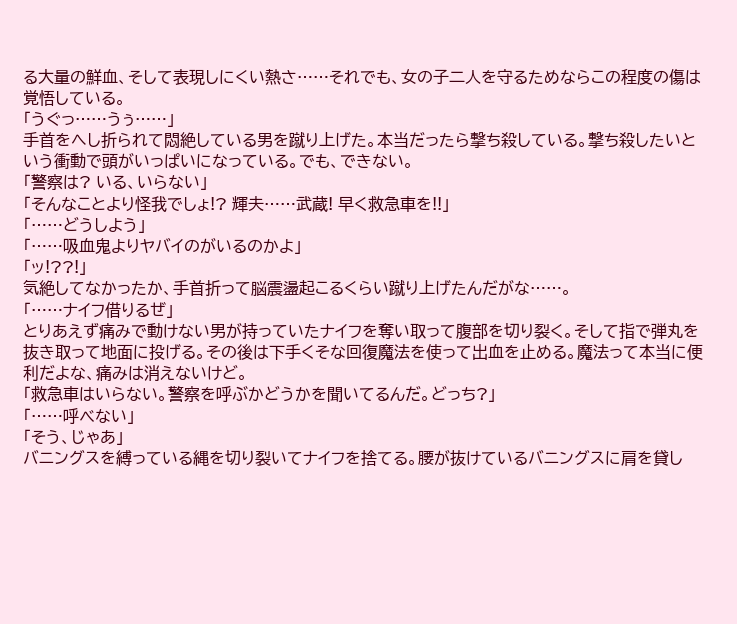る大量の鮮血、そして表現しにくい熱さ……それでも、女の子二人を守るためならこの程度の傷は覚悟している。
「うぐっ……うぅ……」
手首をへし折られて悶絶している男を蹴り上げた。本当だったら撃ち殺している。撃ち殺したいという衝動で頭がいっぱいになっている。でも、できない。
「警察は? いる、いらない」
「そんなことより怪我でしょ!? 輝夫……武蔵! 早く救急車を!!」
「……どうしよう」
「……吸血鬼よりヤバイのがいるのかよ」
「ッ!??!」
気絶してなかったか、手首折って脳震盪起こるくらい蹴り上げたんだがな……。
「……ナイフ借りるぜ」
とりあえず痛みで動けない男が持っていたナイフを奪い取って腹部を切り裂く。そして指で弾丸を抜き取って地面に投げる。その後は下手くそな回復魔法を使って出血を止める。魔法って本当に便利だよな、痛みは消えないけど。
「救急車はいらない。警察を呼ぶかどうかを聞いてるんだ。どっち?」
「……呼べない」
「そう、じゃあ」
バニングスを縛っている縄を切り裂いてナイフを捨てる。腰が抜けているバニングスに肩を貸し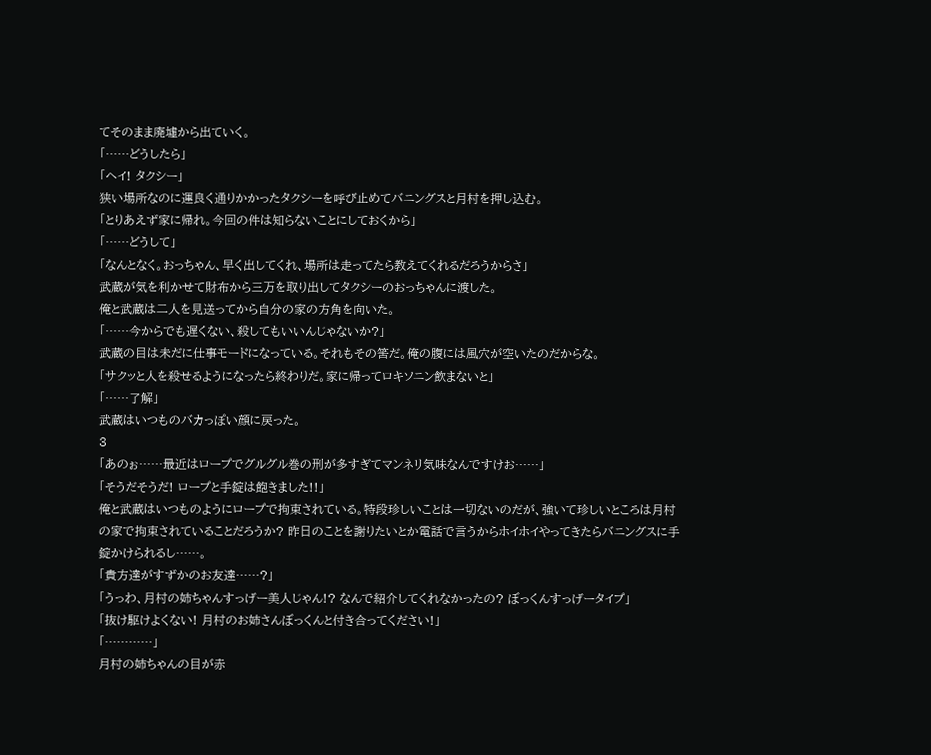てそのまま廃墟から出ていく。
「……どうしたら」
「ヘイ! タクシー」
狭い場所なのに運良く通りかかったタクシーを呼び止めてバニングスと月村を押し込む。
「とりあえず家に帰れ。今回の件は知らないことにしておくから」
「……どうして」
「なんとなく。おっちゃん、早く出してくれ、場所は走ってたら教えてくれるだろうからさ」
武蔵が気を利かせて財布から三万を取り出してタクシーのおっちゃんに渡した。
俺と武蔵は二人を見送ってから自分の家の方角を向いた。
「……今からでも遅くない、殺してもいいんじゃないか?」
武蔵の目は未だに仕事モードになっている。それもその筈だ。俺の腹には風穴が空いたのだからな。
「サクッと人を殺せるようになったら終わりだ。家に帰ってロキソニン飲まないと」
「……了解」
武蔵はいつものバカっぽい顔に戻った。
3
「あのぉ……最近はロープでグルグル巻の刑が多すぎてマンネリ気味なんですけお……」
「そうだそうだ! ロープと手錠は飽きました!!」
俺と武蔵はいつものようにロープで拘束されている。特段珍しいことは一切ないのだが、強いて珍しいところは月村の家で拘束されていることだろうか? 昨日のことを謝りたいとか電話で言うからホイホイやってきたらバニングスに手錠かけられるし……。
「貴方達がすずかのお友達……?」
「うっわ、月村の姉ちゃんすっげー美人じゃん!? なんで紹介してくれなかったの? ぼっくんすっげータイプ」
「抜け駆けよくない! 月村のお姉さんぼっくんと付き合ってください!」
「…………」
月村の姉ちゃんの目が赤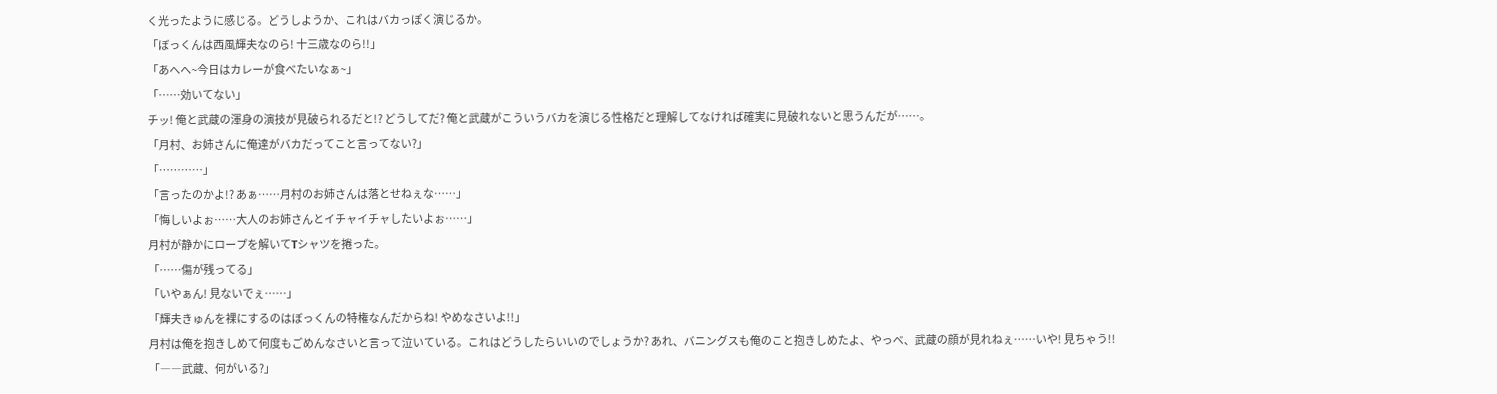く光ったように感じる。どうしようか、これはバカっぽく演じるか。
「ぼっくんは西風輝夫なのら! 十三歳なのら!!」
「あへへ~今日はカレーが食べたいなぁ~」
「……効いてない」
チッ! 俺と武蔵の渾身の演技が見破られるだと!? どうしてだ? 俺と武蔵がこういうバカを演じる性格だと理解してなければ確実に見破れないと思うんだが……。
「月村、お姉さんに俺達がバカだってこと言ってない?」
「…………」
「言ったのかよ!? あぁ……月村のお姉さんは落とせねぇな……」
「悔しいよぉ……大人のお姉さんとイチャイチャしたいよぉ……」
月村が静かにロープを解いてTシャツを捲った。
「……傷が残ってる」
「いやぁん! 見ないでぇ……」
「輝夫きゅんを裸にするのはぼっくんの特権なんだからね! やめなさいよ!!」
月村は俺を抱きしめて何度もごめんなさいと言って泣いている。これはどうしたらいいのでしょうか? あれ、バニングスも俺のこと抱きしめたよ、やっべ、武蔵の顔が見れねぇ……いや! 見ちゃう!!
「――武蔵、何がいる?」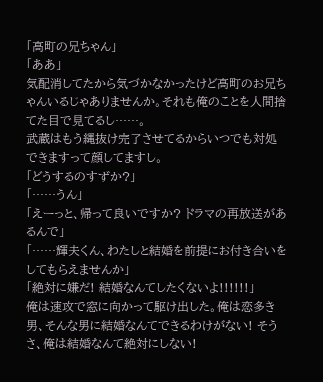「高町の兄ちゃん」
「ああ」
気配消してたから気づかなかったけど高町のお兄ちゃんいるじゃありませんか。それも俺のことを人間捨てた目で見てるし……。
武蔵はもう縄抜け完了させてるからいつでも対処できますって顔してますし。
「どうするのすずか?」
「……うん」
「えーっと、帰って良いですか? ドラマの再放送があるんで」
「……輝夫くん、わたしと結婚を前提にお付き合いをしてもらえませんか」
「絶対に嫌だ! 結婚なんてしたくないよ!!!!!!」
俺は速攻で窓に向かって駆け出した。俺は恋多き男、そんな男に結婚なんてできるわけがない! そうさ、俺は結婚なんて絶対にしない!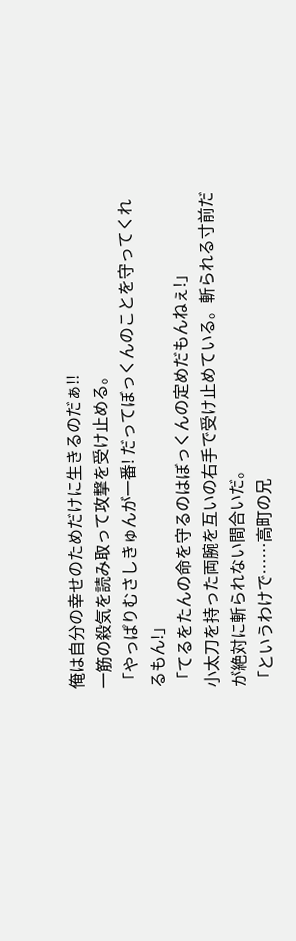俺は自分の幸せのためだけに生きるのだぁ!!
一筋の殺気を読み取って攻撃を受け止める。
「やっぱりむさしきゅんが一番! だってぼっくんのことを守ってくれるもん!」
「てるをたんの命を守るのはぼっくんの定めだもんねぇ!」
小太刀を持った両腕を互いの右手で受け止めている。斬られる寸前だが絶対に斬られない間合いだ。
「というわけで……高町の兄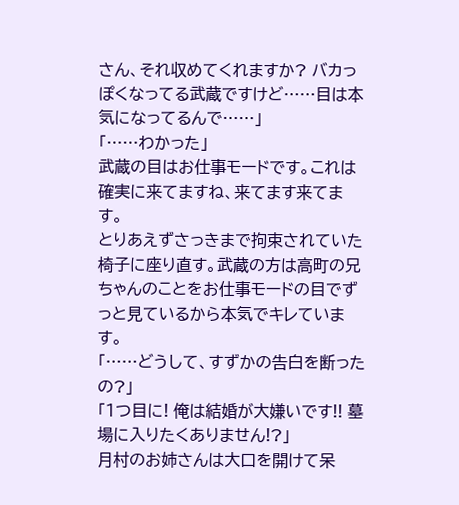さん、それ収めてくれますか? バカっぽくなってる武蔵ですけど……目は本気になってるんで……」
「……わかった」
武蔵の目はお仕事モードです。これは確実に来てますね、来てます来てます。
とりあえずさっきまで拘束されていた椅子に座り直す。武蔵の方は高町の兄ちゃんのことをお仕事モードの目でずっと見ているから本気でキレています。
「……どうして、すずかの告白を断ったの?」
「1つ目に! 俺は結婚が大嫌いです!! 墓場に入りたくありません!?」
月村のお姉さんは大口を開けて呆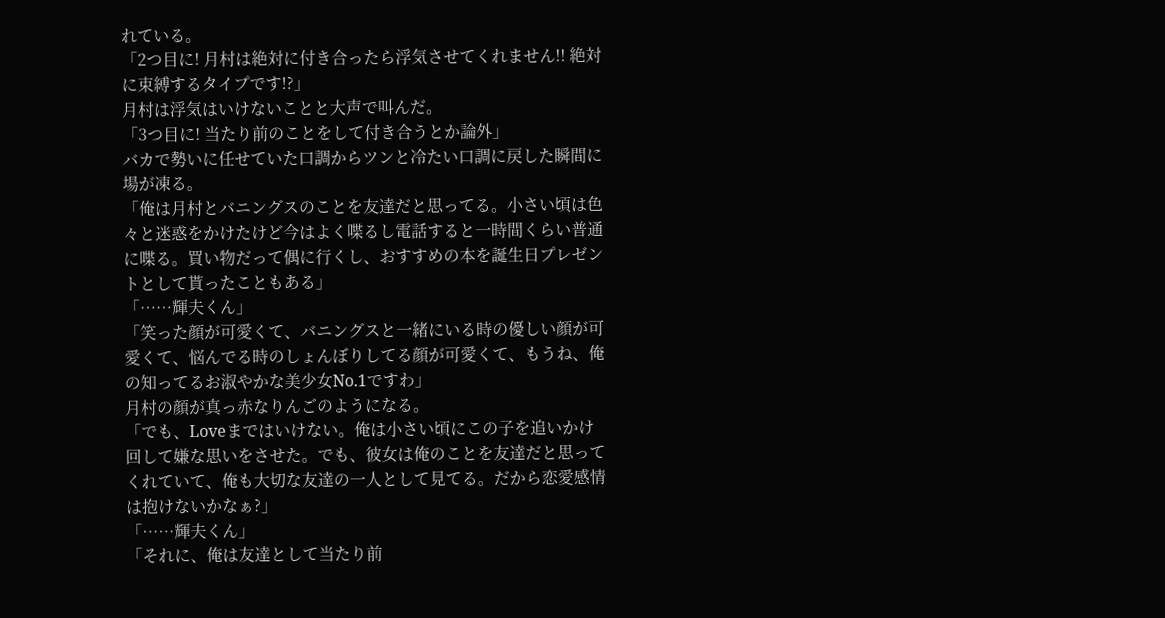れている。
「2つ目に! 月村は絶対に付き合ったら浮気させてくれません!! 絶対に束縛するタイプです!?」
月村は浮気はいけないことと大声で叫んだ。
「3つ目に! 当たり前のことをして付き合うとか論外」
バカで勢いに任せていた口調からツンと冷たい口調に戻した瞬間に場が凍る。
「俺は月村とバニングスのことを友達だと思ってる。小さい頃は色々と迷惑をかけたけど今はよく喋るし電話すると一時間くらい普通に喋る。買い物だって偶に行くし、おすすめの本を誕生日プレゼントとして貰ったこともある」
「……輝夫くん」
「笑った顔が可愛くて、バニングスと一緒にいる時の優しい顔が可愛くて、悩んでる時のしょんぼりしてる顔が可愛くて、もうね、俺の知ってるお淑やかな美少女No.1ですわ」
月村の顔が真っ赤なりんごのようになる。
「でも、Loveまではいけない。俺は小さい頃にこの子を追いかけ回して嫌な思いをさせた。でも、彼女は俺のことを友達だと思ってくれていて、俺も大切な友達の一人として見てる。だから恋愛感情は抱けないかなぁ?」
「……輝夫くん」
「それに、俺は友達として当たり前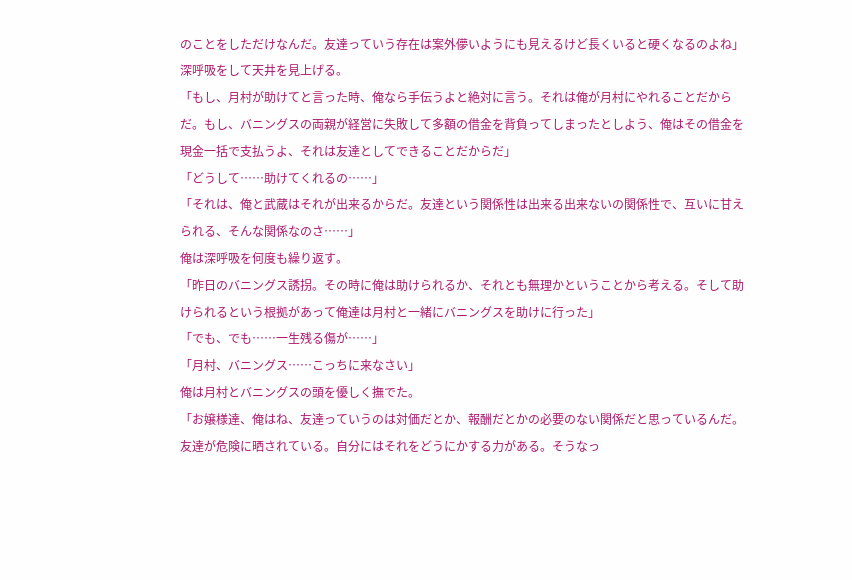のことをしただけなんだ。友達っていう存在は案外儚いようにも見えるけど長くいると硬くなるのよね」
深呼吸をして天井を見上げる。
「もし、月村が助けてと言った時、俺なら手伝うよと絶対に言う。それは俺が月村にやれることだからだ。もし、バニングスの両親が経営に失敗して多額の借金を背負ってしまったとしよう、俺はその借金を現金一括で支払うよ、それは友達としてできることだからだ」
「どうして……助けてくれるの……」
「それは、俺と武蔵はそれが出来るからだ。友達という関係性は出来る出来ないの関係性で、互いに甘えられる、そんな関係なのさ……」
俺は深呼吸を何度も繰り返す。
「昨日のバニングス誘拐。その時に俺は助けられるか、それとも無理かということから考える。そして助けられるという根拠があって俺達は月村と一緒にバニングスを助けに行った」
「でも、でも……一生残る傷が……」
「月村、バニングス……こっちに来なさい」
俺は月村とバニングスの頭を優しく撫でた。
「お嬢様達、俺はね、友達っていうのは対価だとか、報酬だとかの必要のない関係だと思っているんだ。友達が危険に晒されている。自分にはそれをどうにかする力がある。そうなっ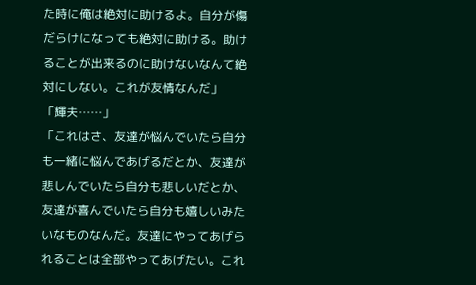た時に俺は絶対に助けるよ。自分が傷だらけになっても絶対に助ける。助けることが出来るのに助けないなんて絶対にしない。これが友情なんだ」
「輝夫……」
「これはさ、友達が悩んでいたら自分も一緒に悩んであげるだとか、友達が悲しんでいたら自分も悲しいだとか、友達が喜んでいたら自分も嬉しいみたいなものなんだ。友達にやってあげられることは全部やってあげたい。これ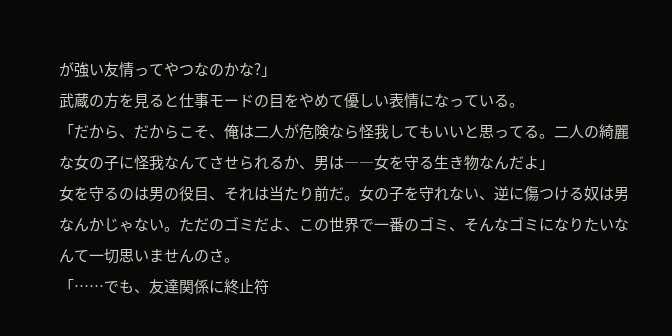が強い友情ってやつなのかな?」
武蔵の方を見ると仕事モードの目をやめて優しい表情になっている。
「だから、だからこそ、俺は二人が危険なら怪我してもいいと思ってる。二人の綺麗な女の子に怪我なんてさせられるか、男は――女を守る生き物なんだよ」
女を守るのは男の役目、それは当たり前だ。女の子を守れない、逆に傷つける奴は男なんかじゃない。ただのゴミだよ、この世界で一番のゴミ、そんなゴミになりたいなんて一切思いませんのさ。
「……でも、友達関係に終止符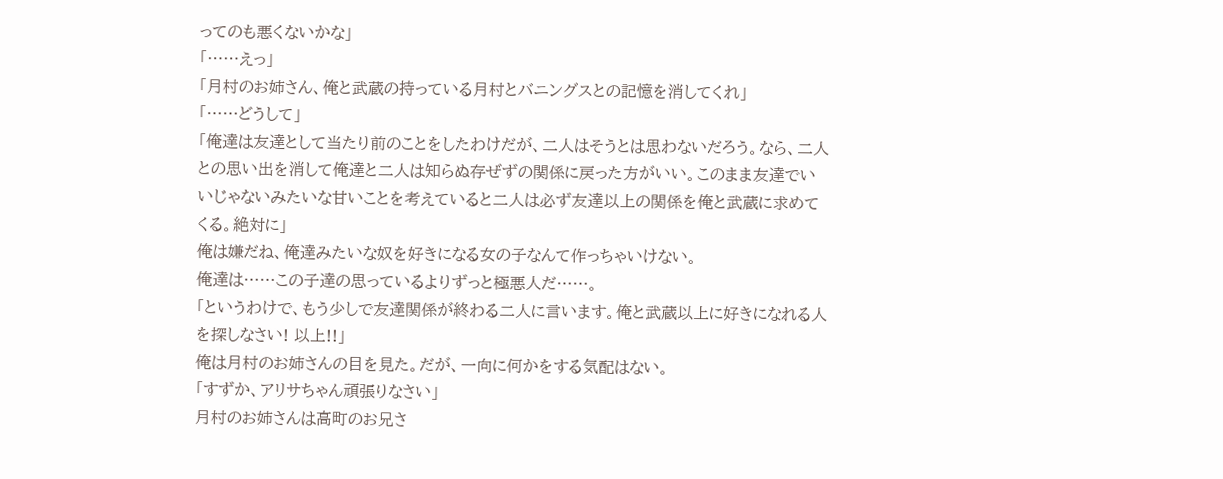ってのも悪くないかな」
「……えっ」
「月村のお姉さん、俺と武蔵の持っている月村とバニングスとの記憶を消してくれ」
「……どうして」
「俺達は友達として当たり前のことをしたわけだが、二人はそうとは思わないだろう。なら、二人との思い出を消して俺達と二人は知らぬ存ぜずの関係に戻った方がいい。このまま友達でいいじゃないみたいな甘いことを考えていると二人は必ず友達以上の関係を俺と武蔵に求めてくる。絶対に」
俺は嫌だね、俺達みたいな奴を好きになる女の子なんて作っちゃいけない。
俺達は……この子達の思っているよりずっと極悪人だ……。
「というわけで、もう少しで友達関係が終わる二人に言います。俺と武蔵以上に好きになれる人を探しなさい! 以上!!」
俺は月村のお姉さんの目を見た。だが、一向に何かをする気配はない。
「すずか、アリサちゃん頑張りなさい」
月村のお姉さんは高町のお兄さ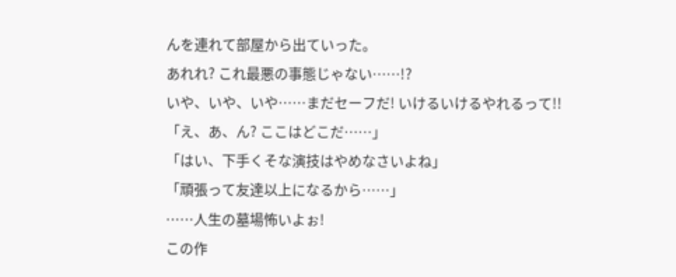んを連れて部屋から出ていった。
あれれ? これ最悪の事態じゃない……!?
いや、いや、いや……まだセーフだ! いけるいけるやれるって!!
「え、あ、ん? ここはどこだ……」
「はい、下手くそな演技はやめなさいよね」
「頑張って友達以上になるから……」
……人生の墓場怖いよぉ!
この作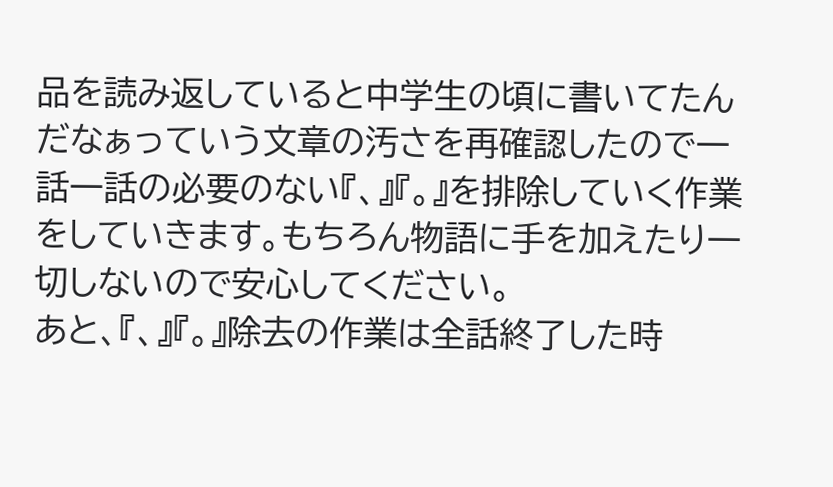品を読み返していると中学生の頃に書いてたんだなぁっていう文章の汚さを再確認したので一話一話の必要のない『、』『。』を排除していく作業をしていきます。もちろん物語に手を加えたり一切しないので安心してください。
あと、『、』『。』除去の作業は全話終了した時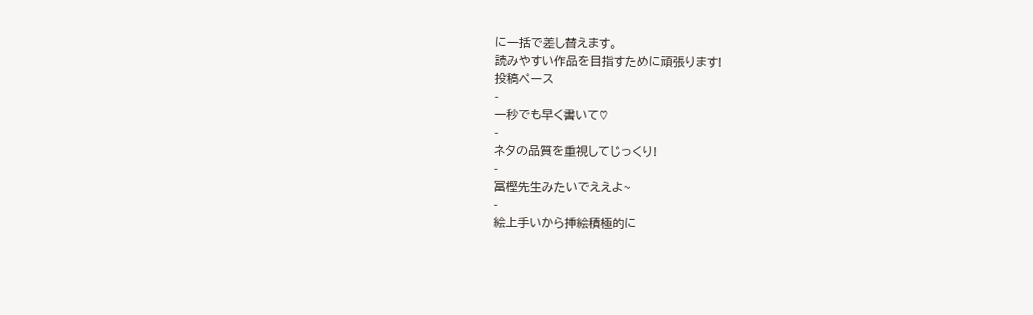に一括で差し替えます。
読みやすい作品を目指すために頑張ります!
投稿ペース
-
一秒でも早く書いて♡
-
ネタの品質を重視してじっくり!
-
冨樫先生みたいでええよ~
-
絵上手いから挿絵積極的に